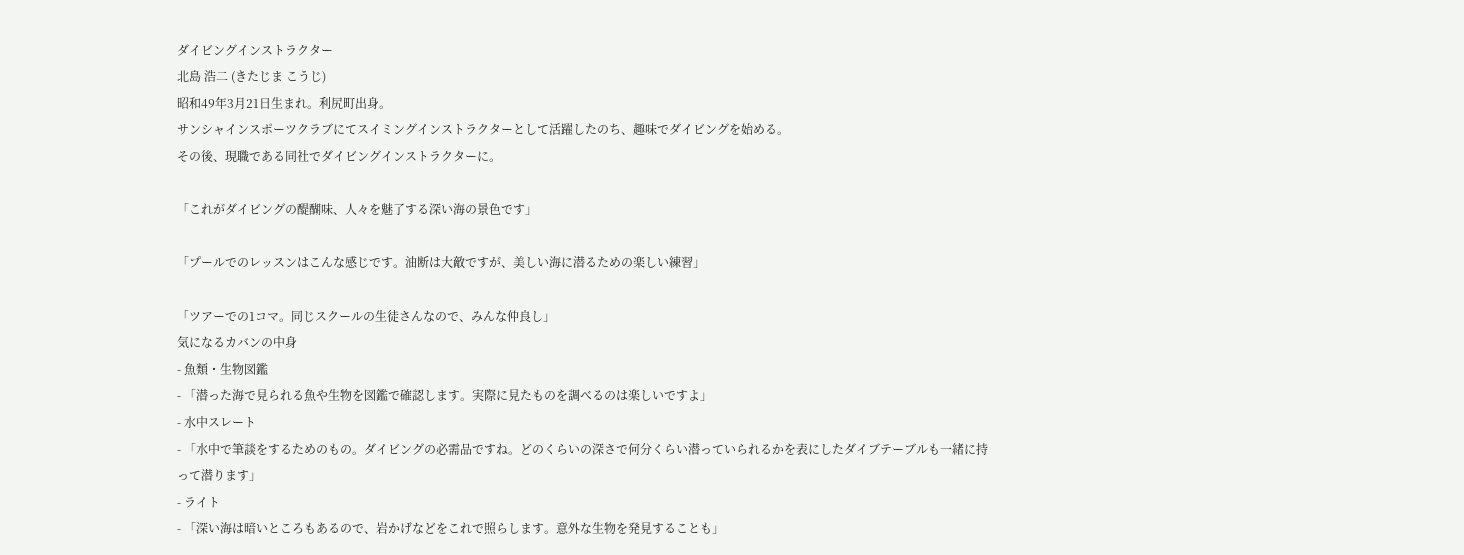ダイビングインストラクター
北島 浩二 (きたじま こうじ)
昭和49年3月21日生まれ。利尻町出身。
サンシャインスポーツクラブにてスイミングインストラクターとして活躍したのち、趣味でダイビングを始める。
その後、現職である同社でダイビングインストラクターに。

「これがダイビングの醍醐味、人々を魅了する深い海の景色です」

「プールでのレッスンはこんな感じです。油断は大敵ですが、美しい海に潜るための楽しい練習」

「ツアーでの1コマ。同じスクールの生徒さんなので、みんな仲良し」
気になるカバンの中身
- 魚類・生物図鑑
- 「潜った海で見られる魚や生物を図鑑で確認します。実際に見たものを調べるのは楽しいですよ」
- 水中スレート
- 「水中で筆談をするためのもの。ダイビングの必需品ですね。どのくらいの深さで何分くらい潜っていられるかを表にしたダイブテーブルも一緒に持って潜ります」
- ライト
- 「深い海は暗いところもあるので、岩かげなどをこれで照らします。意外な生物を発見することも」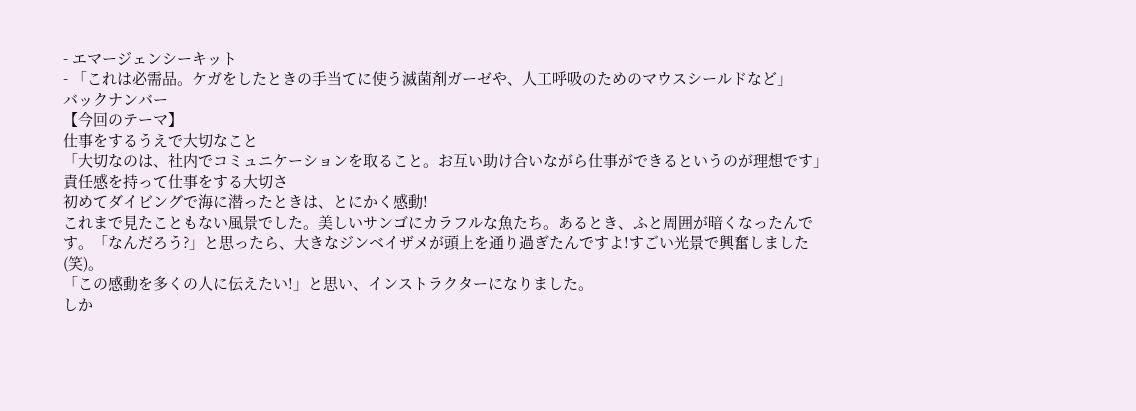- エマージェンシーキット
- 「これは必需品。ケガをしたときの手当てに使う滅菌剤ガーゼや、人工呼吸のためのマウスシールドなど」
バックナンバー
【今回のテーマ】
仕事をするうえで大切なこと
「大切なのは、社内でコミュニケーションを取ること。お互い助け合いながら仕事ができるというのが理想です」
責任感を持って仕事をする大切さ
初めてダイビングで海に潜ったときは、とにかく感動!
これまで見たこともない風景でした。美しいサンゴにカラフルな魚たち。あるとき、ふと周囲が暗くなったんです。「なんだろう?」と思ったら、大きなジンベイザメが頭上を通り過ぎたんですよ!すごい光景で興奮しました(笑)。
「この感動を多くの人に伝えたい!」と思い、インストラクターになりました。
しか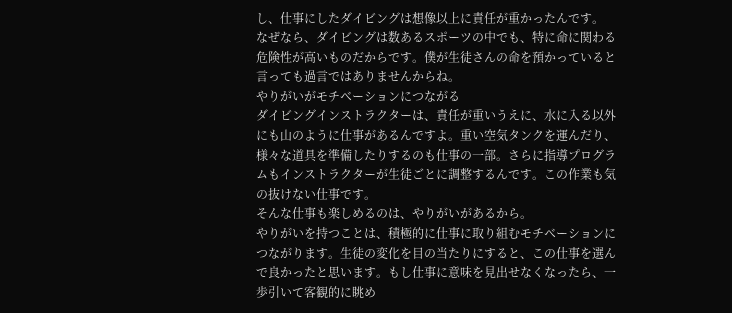し、仕事にしたダイビングは想像以上に責任が重かったんです。
なぜなら、ダイビングは数あるスポーツの中でも、特に命に関わる危険性が高いものだからです。僕が生徒さんの命を預かっていると言っても過言ではありませんからね。
やりがいがモチベーションにつながる
ダイビングインストラクターは、責任が重いうえに、水に入る以外にも山のように仕事があるんですよ。重い空気タンクを運んだり、様々な道具を準備したりするのも仕事の一部。さらに指導プログラムもインストラクターが生徒ごとに調整するんです。この作業も気の抜けない仕事です。
そんな仕事も楽しめるのは、やりがいがあるから。
やりがいを持つことは、積極的に仕事に取り組むモチベーションにつながります。生徒の変化を目の当たりにすると、この仕事を選んで良かったと思います。もし仕事に意味を見出せなくなったら、一歩引いて客観的に眺め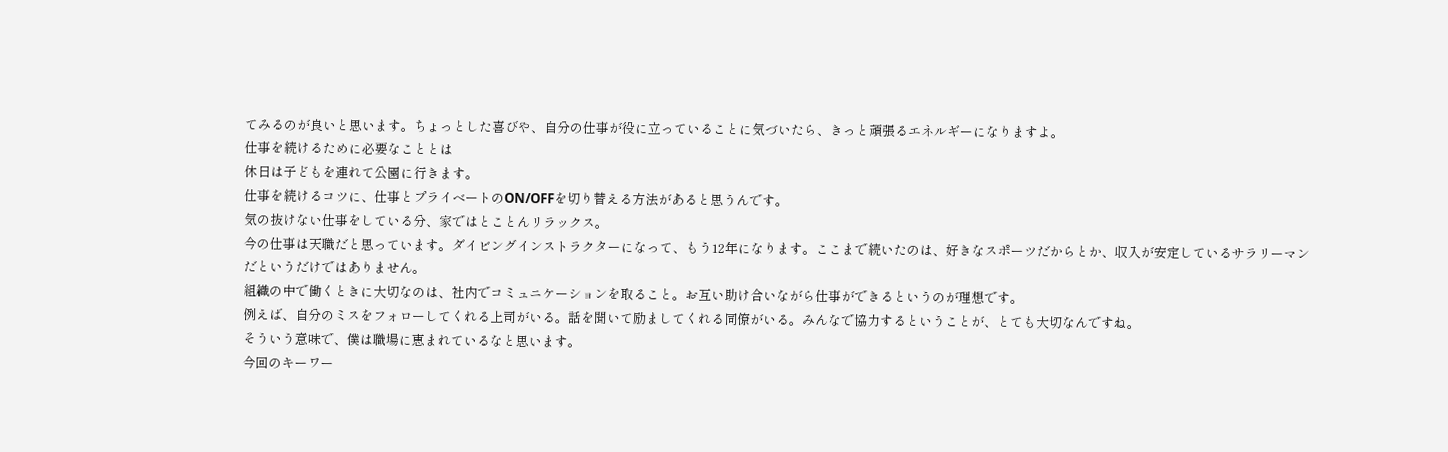てみるのが良いと思います。ちょっとした喜びや、自分の仕事が役に立っていることに気づいたら、きっと頑張るエネルギーになりますよ。
仕事を続けるために必要なこととは
休日は子どもを連れて公園に行きます。
仕事を続けるコツに、仕事とプライベートのON/OFFを切り替える方法があると思うんです。
気の抜けない仕事をしている分、家ではとことんリラックス。
今の仕事は天職だと思っています。ダイビングインストラクターになって、もう12年になります。ここまで続いたのは、好きなスポーツだからとか、収入が安定しているサラリーマンだというだけではありません。
組織の中で働くときに大切なのは、社内でコミュニケーションを取ること。お互い助け合いながら仕事ができるというのが理想です。
例えば、自分のミスをフォローしてくれる上司がいる。話を聞いて励ましてくれる同僚がいる。みんなで協力するということが、とても大切なんですね。
そういう意味で、僕は職場に恵まれているなと思います。
今回のキーワー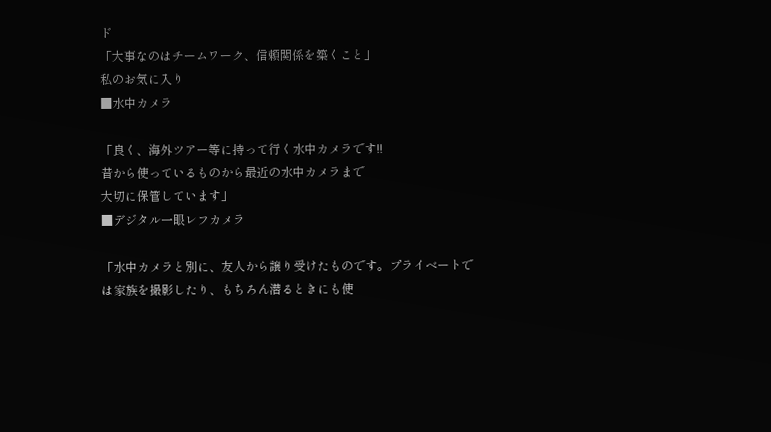ド
「大事なのはチームワーク、信頼関係を築くこと」
私のお気に入り
■水中カメラ

「良く、海外ツアー等に持って行く水中カメラです!!
昔から使っているものから最近の水中カメラまで
大切に保管しています」
■デジタル一眼レフカメラ

「水中カメラと別に、友人から譲り受けたものです。プライベートでは家族を撮影したり、もちろん潜るときにも使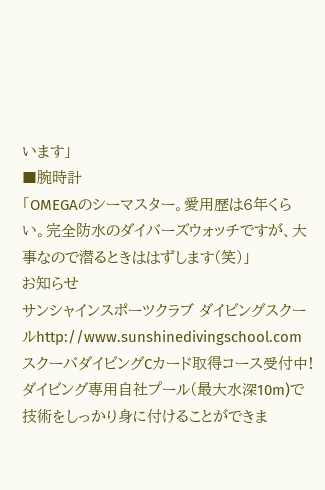います」
■腕時計
「OMEGAのシーマスター。愛用歴は6年くらい。完全防水のダイバーズウォッチですが、大事なので潜るときははずします(笑)」
お知らせ
サンシャインスポーツクラブ ダイビングスクールhttp://www.sunshinedivingschool.com
スクーバダイビングCカード取得コース受付中!
ダイビング専用自社プール(最大水深10m)で技術をしっかり身に付けることができま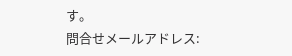す。
問合せメールアドレス: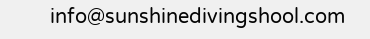info@sunshinedivingshool.com